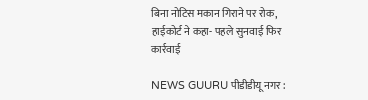बिना नोटिस मकान गिराने पर रोक, हाईकोर्ट ने कहा- पहले सुनवाई फिर कार्रवाई

NEWS GUURU पीडीडीयू नगर :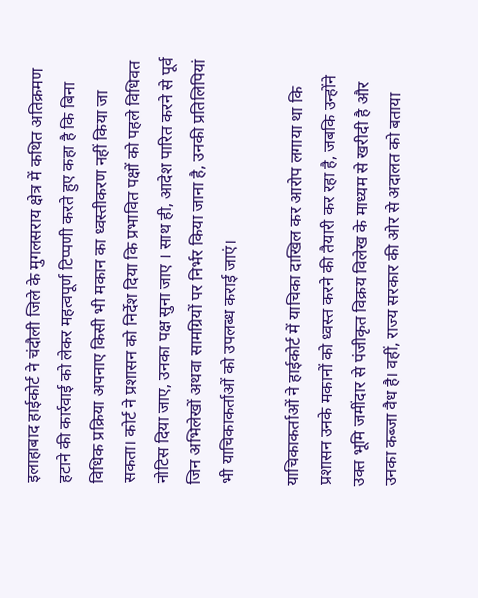इलाहाबाद हाईकोर्ट ने चंदौली जिले के मुगलसराय क्षेत्र में कथित अतिक्रमण हटाने की कार्रवाई को लेकर महत्वपूर्ण टिप्पणी करते हुए कहा है कि बिना विधिक प्रक्रिया अपनाए किसी भी मकान का ध्वस्तीकरण नहीं किया जा सकता। कोर्ट ने प्रशासन को निर्देश दिया कि प्रभावित पक्षों को पहले विधिवत नोटिस दिया जाए, उनका पक्ष सुना जाए । साथ ही, आदेश पारित करने से पूर्व जिन अभिलेखों अथवा सामग्रियों पर निर्भर किया जाना है, उनकी प्रतिलिपियां भी याचिकाकर्ताओं को उपलब्ध कराई जाएं।

याचिकाकर्ताओं ने हाईकोर्ट में याचिका दाखिल कर आरोप लगाया था कि प्रशासन उनके मकानों को ध्वस्त करने की तैयारी कर रहा है, जबकि उन्होंने उक्त भूमि जमींदार से पंजीकृत विक्रय विलेख के माध्यम से खरीदी है और उनका कब्जा वैध है। वहीं, राज्य सरकार की ओर से अदालत को बताया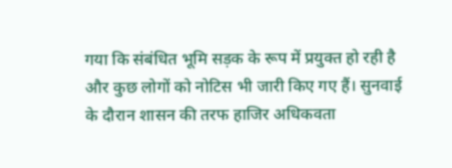गया कि संबंधित भूमि सड़क के रूप में प्रयुक्त हो रही है और कुछ लोगों को नोटिस भी जारी किए गए हैं। सुनवाई के दौरान शासन की तरफ हाजिर अधिकवता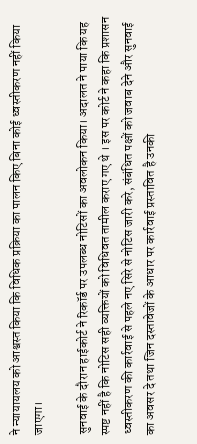ने न्यायायलय को आश्वस्त किया कि विधिक प्रक्रिया का पालन किए बिना कोई ध्वस्तीकरण नहीं किया जाएगा।

सुनवाई के दौरान हाईकोर्ट ने रिकॉर्ड पर उपलब्ध नोटिसों का अवलोकन किया। अदालत ने पाया कि यह स्पष्ट नहीं है कि नोटिस सही व्यक्तियों को विधिवत तामील कराए गए थे । इस पर कोर्ट ने कहा कि प्रशासन ध्वस्तीकरण की कार्रवाई से पहले नए सिरे से नोटिस जारी करे, संबंधित पक्षों को जवाब देने और सुनवाई का अवसर दे तथा जिन दस्तावेजों के आधार पर कार्रवाई प्रस्तावित है उनकी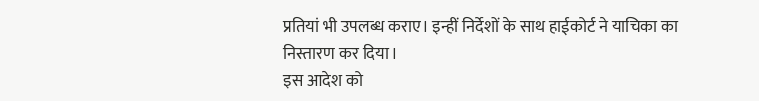प्रतियां भी उपलब्ध कराए। इन्हीं निर्देशों के साथ हाईकोर्ट ने याचिका का निस्तारण कर दिया।
इस आदेश को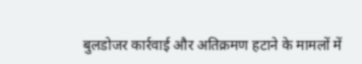बुलडोजर कार्रवाई और अतिक्रमण हटाने के मामलों में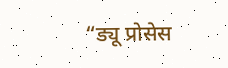“ड्यू प्रोसेस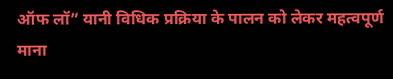ऑफ लॉ” यानी विधिक प्रक्रिया के पालन को लेकर महत्वपूर्ण माना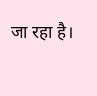जा रहा है।